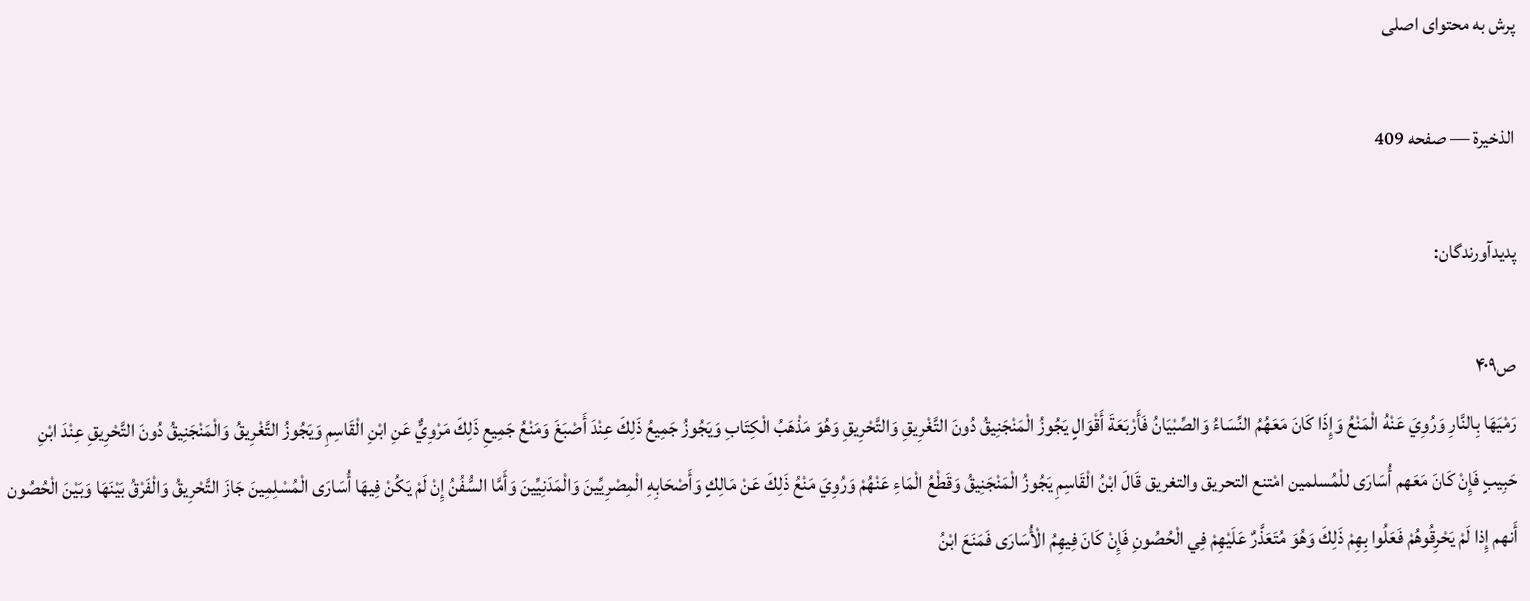پرش به محتوای اصلی

الذخيرة — صفحه 409

پدیدآورندگان:

ص۴۰۹
رَمْيَهَا بِالنَّارِ وَرُوِيَ عَنْهُ الْمَنْعُ وَإِذَا كَانَ مَعَهُمُ النِّسَاءُ وَالصِّبْيَانُ فَأَرْبَعَةَ أَقْوَالٍ يَجُوزُ الْمَنْجَنِيقُ دُونَ التَّغْرِيقِ وَالتَّحْرِيقِ وَهُوَ مَذْهَبُ الْكِتَابِ وَيَجُوزُ جَمِيعُ ذَلِكَ عِنْدَ أَصْبَغَ وَمَنْعُ جَمِيعِ ذَلِكَ مَرْوِيٌّ عَنِ ابْنِ الْقَاسِمِ وَيَجُوزُ التَّغْرِيقُ وَالْمَنْجَنِيقُ دُونَ التَّحْرِيقِ عِنْدَ ابْنِ حَبِيبٍ فَإِنْ كَانَ مَعَهم أُسَارَى للْمُسلمين امْتنع التحريق والتغريق قَالَ ابْنُ الْقَاسِمِ يَجُوزُ الْمَنْجَنِيقُ وَقَطْعُ الْمَاءِ عَنْهُمْ وَرُوِيَ مَنْعُ ذَلِكَ عَنْ مَالِكٍ وَأَصْحَابِهِ الْمِصْرِيِّينَ وَالْمَدَنِيِّينَ وَأَمَّا السُّفُنُ إِنْ لَمْ يَكُنْ فِيهَا أُسَارَى الْمُسْلِمِينَ جَازَ التَّحْرِيقُ وَالْفَرْقُ بَيْنَهَا وَبَيْنَ الْحُصُون أَنهم إِذا لَمْ يَحْرِقُوهُمْ فَعَلُوا بِهِمْ ذَلِكَ وَهُوَ مُتَعَذَّرٌ عَلَيْهِمْ فِي الْحُصُونِ فَإِنْ كَانَ فِيهِمُ الْأُسَارَى فَمَنَعَ ابْنُ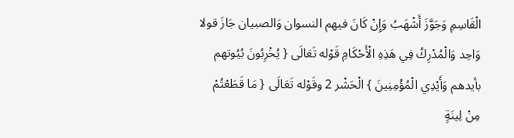الْقَاسِمِ وَجَوَّزَ أَشْهَبُ وَإِنْ كَانَ فيهم النسوان وَالصبيان جَازَ قولا وَاحِد وَالْمُدْرِكُ فِي هَذِهِ الْأَحْكَامِ قَوْله تَعَالَى { يُخْرِبُونَ بُيُوتهم بأيدهم وَأَيْدِي الْمُؤْمِنِينَ } الْحَشْر 2 وقَوْله تَعَالَى { مَا قَطَعْتُمْ مِنْ لِينَةٍ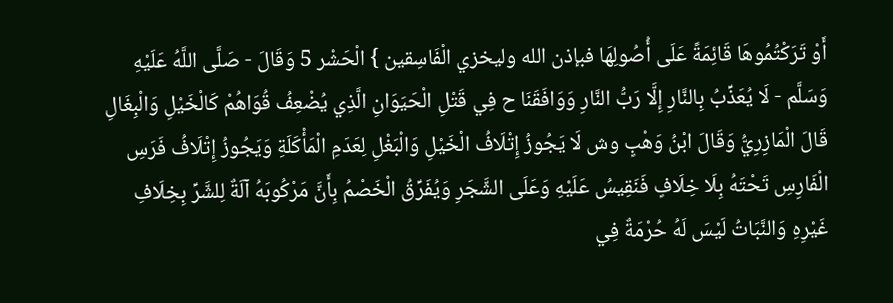أَوْ تَرَكْتُمُوهَا قَائِمَةً عَلَى أُصُولِهَا فبإذن الله وليخزي الْفَاسِقين } الْحَشْر 5 وَقَالَ - صَلَّى اللَّهُ عَلَيْهِ وَسَلَّم - لَا يُعَذِّبُ بِالنَّارِ إِلَّا رَبُّ النَّارِ وَوَافَقَنَا ح فِي قَتْلِ الْحَيَوَانِ الَّذِي يُضْعِفُ قُوَاهُمْ كَالْخَيْلِ وَالْبِغَالِ قَالَ الْمَازِرِيُّ وَقَالَ ابْنُ وَهْبٍ وش لَا يَجُوزُ إِتْلَافُ الْخَيْلِ وَالْبَغْلِ لِعَدَمِ الْمَأْكَلَةِ وَيَجُوزُ إِتْلَافُ فَرَسِ الْفَارِسِ تَحْتَهُ بِلَا خِلَافٍ فَنَقِيسُ عَلَيْهِ وَعَلَى الشَّجَرِ وَيُفَرِّقُ الْخَصْمُ بِأَنَّ مَرْكُوبَهُ آلَةٌ لِلشَّرِّ بِخِلَافِ غَيْرِهِ وَالنَّبَاتُ لَيْسَ لَهُ حُرْمَةٌ فِي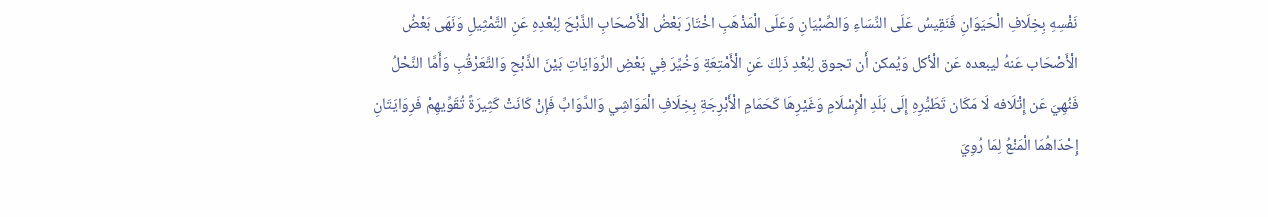نَفْسِهِ بِخِلَافِ الْحَيَوَانِ فَنَقِيسُ عَلَى النِّسَاءِ وَالصِّبْيَانِ وَعَلَى الْمَذْهَبِ اخْتَارَ بَعْضُ الْأَصْحَابِ الذَّبْحَ لِبُعْدِهِ عَنِ التَّمْثِيلِ وَنَهَى بَعْضُ الْأَصْحَاب عَنهُ ليبعده عَن الْأكل وَيُمكن أَن تجوق لِبُعْدِ ذَلِكَ عَنِ الْأَمْتِعَةِ وَخُيِّرَ فِي بَعْضِ الرِّوَايَاتِ بَيْنَ الذَّبْحِ وَالتَّعَرْقُبِ وَأَمَّا النَّحْلُ فَنُهِيَ عَن إِتْلَافه لَا مَكَان تَطَيُّرِهِ إِلَى بَلَدِ الْإِسْلَامِ وَغَيْرِهَا كَحَمَامِ الْأَبْرِجَةِ بِخِلَافِ الْمَوَاشِي وَالدَّوَابِّ فَإِنْ كَانَتْ كَثِيرَةً تُقَوِّيهِمْ فَرِوَايَتَانِ إِحْدَاهُمَا الْمَنْعُ لِمَا رُوِيَ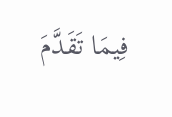فِيمَا تَقَدَّمَ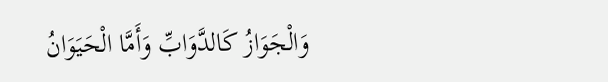وَالْجَوَازُ كَالدَّوَابِّ وَأَمَّا الْحَيَوَانُ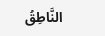النَّاطِقُ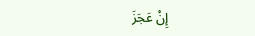إِنْ عَجَزَ